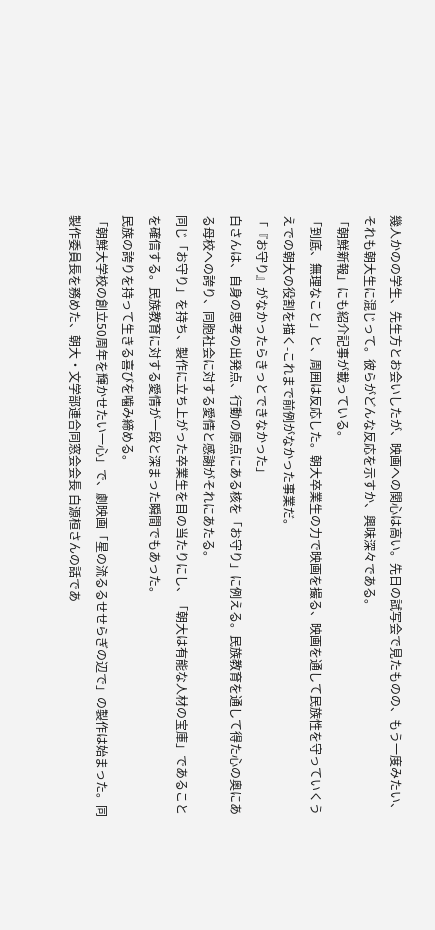幾人かのの学生、先生方とお会いしたが、映画への関心は高い。先日の試写会で見たものの、もう一度みたい、それも朝大生に混じって。彼らがどんな反応を示すか、興味深々である。
「朝鮮新報」にも紹介記事が載っている。
「到底、無理なこと」と、周囲は反応した。朝大卒業生の力で映画を撮る、映画を通して民族性を守っていくうえでの朝大の役割を描く-これまで前例がなかった事業だ。
「『お守り』がなかったらきっとできなかった」
白さんは、自身の思考の出発点、行動の原点にある核を「お守り」に例える。民族教育を通して得た心の奥にある母校への誇り、同胞社会に対する愛情と感謝がそれにあたる。
同じ「お守り」を持ち、製作に立ち上がった卒業生を目の当たりにし、「朝大は有能な人材の宝庫」であることを確信する。民族教育に対する愛情が一段と深まった瞬間でもあった。
民族の誇りを持って生きる喜びを噛み締める。
「朝鮮大学校の創立50周年を輝かせたい一心」で、劇映画「星の流るるせせらぎの辺で」の製作は始まった。同製作委員長を務めた、朝大・文学部連合同窓会会長 白源桓さんの話であ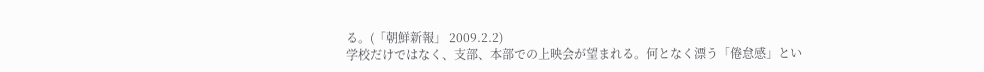る。(「朝鮮新報」 2009.2.2)
学校だけではなく、支部、本部での上映会が望まれる。何となく漂う「倦怠感」とい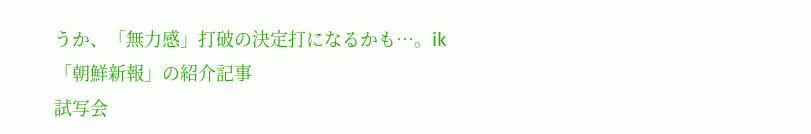うか、「無力感」打破の決定打になるかも…。ik
「朝鮮新報」の紹介記事
試写会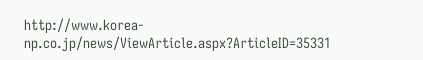http://www.korea-np.co.jp/news/ViewArticle.aspx?ArticleID=35331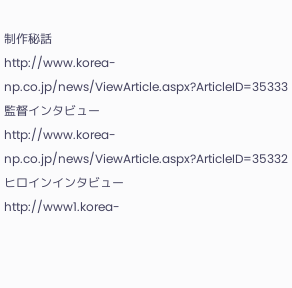制作秘話
http://www.korea-np.co.jp/news/ViewArticle.aspx?ArticleID=35333
監督インタビュー
http://www.korea-np.co.jp/news/ViewArticle.aspx?ArticleID=35332
ヒロインインタビュー
http://www1.korea-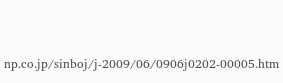np.co.jp/sinboj/j-2009/06/0906j0202-00005.htm